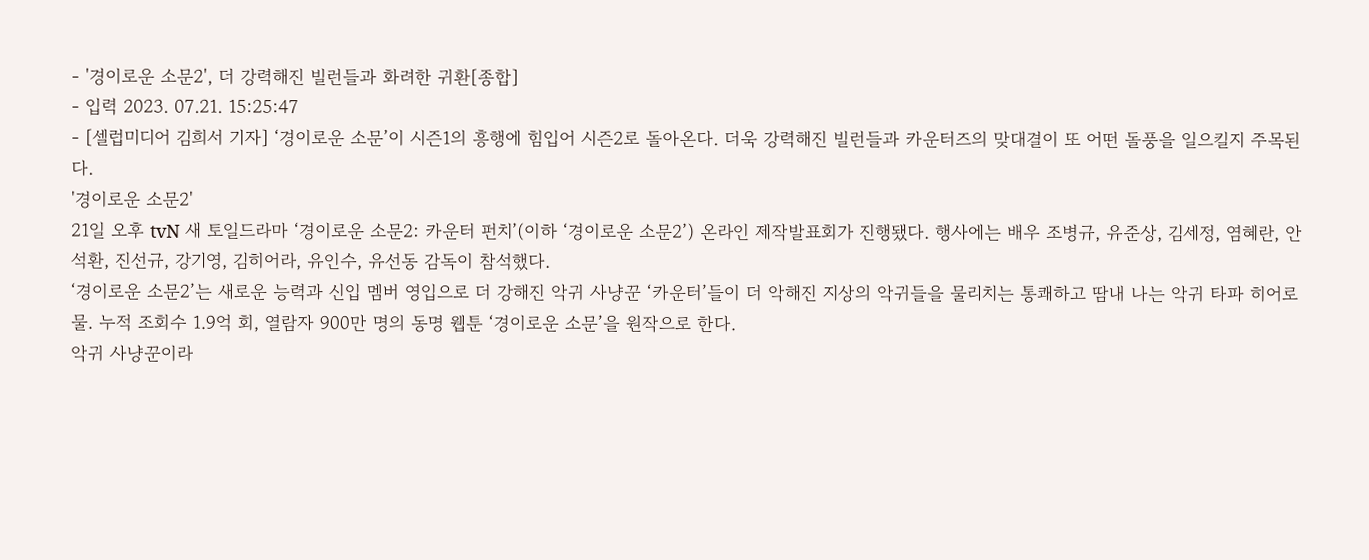- '경이로운 소문2', 더 강력해진 빌런들과 화려한 귀환[종합]
- 입력 2023. 07.21. 15:25:47
- [셀럽미디어 김희서 기자] ‘경이로운 소문’이 시즌1의 흥행에 힘입어 시즌2로 돌아온다. 더욱 강력해진 빌런들과 카운터즈의 맞대결이 또 어떤 돌풍을 일으킬지 주목된다.
'경이로운 소문2'
21일 오후 tvN 새 토일드라마 ‘경이로운 소문2: 카운터 펀치’(이하 ‘경이로운 소문2’) 온라인 제작발표회가 진행됐다. 행사에는 배우 조병규, 유준상, 김세정, 염혜란, 안석환, 진선규, 강기영, 김히어라, 유인수, 유선동 감독이 참석했다.
‘경이로운 소문2’는 새로운 능력과 신입 멤버 영입으로 더 강해진 악귀 사냥꾼 ‘카운터’들이 더 악해진 지상의 악귀들을 물리치는 통쾌하고 땀내 나는 악귀 타파 히어로물. 누적 조회수 1.9억 회, 열람자 900만 명의 동명 웹툰 ‘경이로운 소문’을 원작으로 한다.
악귀 사냥꾼이라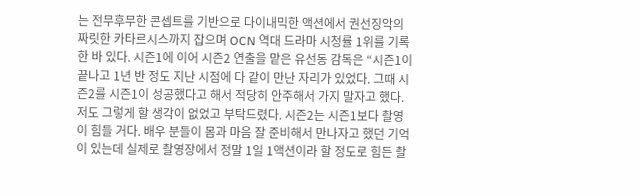는 전무후무한 콘셉트를 기반으로 다이내믹한 액션에서 권선징악의 짜릿한 카타르시스까지 잡으며 OCN 역대 드라마 시청률 1위를 기록한 바 있다. 시즌1에 이어 시즌2 연출을 맡은 유선동 감독은 “시즌1이 끝나고 1년 반 정도 지난 시점에 다 같이 만난 자리가 있었다. 그때 시즌2를 시즌1이 성공했다고 해서 적당히 안주해서 가지 말자고 했다. 저도 그렇게 할 생각이 없었고 부탁드렸다. 시즌2는 시즌1보다 촬영이 힘들 거다. 배우 분들이 몸과 마음 잘 준비해서 만나자고 했던 기억이 있는데 실제로 촬영장에서 정말 1일 1액션이라 할 정도로 힘든 촬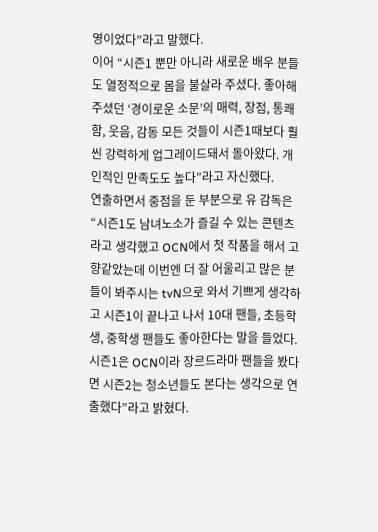영이었다”라고 말했다.
이어 “시즌1 뿐만 아니라 새로운 배우 분들도 열정적으로 몸을 불살라 주셨다. 좋아해주셨던 ‘경이로운 소문’의 매력, 장점, 통쾌함, 웃음, 감동 모든 것들이 시즌1때보다 훨씬 강력하게 업그레이드돼서 돌아왔다. 개인적인 만족도도 높다”라고 자신했다.
연출하면서 중점을 둔 부분으로 유 감독은 “시즌1도 남녀노소가 즐길 수 있는 콘텐츠라고 생각했고 OCN에서 첫 작품을 해서 고향같았는데 이번엔 더 잘 어울리고 많은 분들이 봐주시는 tvN으로 와서 기쁘게 생각하고 시즌1이 끝나고 나서 10대 팬들, 초등학생, 중학생 팬들도 좋아한다는 말을 들었다. 시즌1은 OCN이라 장르드라마 팬들을 봤다면 시즌2는 청소년들도 본다는 생각으로 연출했다”라고 밝혔다.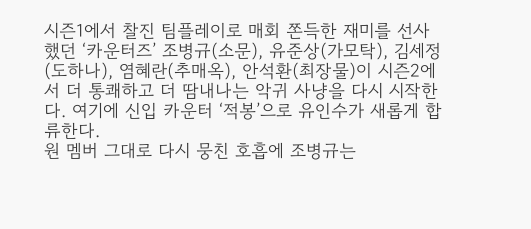시즌1에서 찰진 팀플레이로 매회 쫀득한 재미를 선사했던 ‘카운터즈’ 조병규(소문), 유준상(가모탁), 김세정(도하나), 염혜란(추매옥), 안석환(최장물)이 시즌2에서 더 통쾌하고 더 땀내나는 악귀 사냥을 다시 시작한다. 여기에 신입 카운터 ‘적봉’으로 유인수가 새롭게 합류한다.
원 멤버 그대로 다시 뭉친 호흡에 조병규는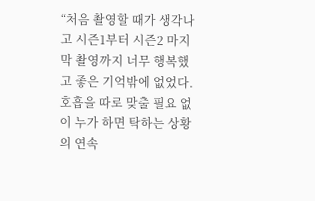“처음 촬영할 때가 생각나고 시즌1부터 시즌2 마지막 촬영까지 너무 행복했고 좋은 기억밖에 없었다. 호흡을 따로 맞출 필요 없이 누가 하면 탁하는 상황의 연속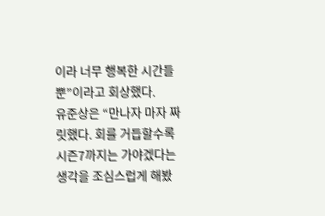이라 너무 행복한 시간들 뿐”이라고 회상했다.
유준상은 “만나자 마자 짜릿했다. 회를 거듭할수록 시즌7까지는 가야겠다는 생각을 조심스럽게 해봤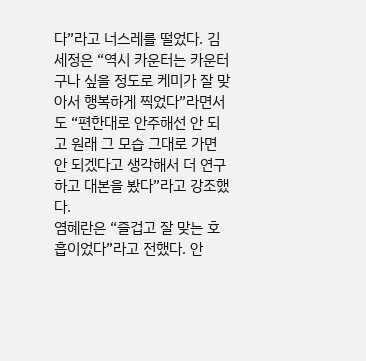다”라고 너스레를 떨었다. 김세정은 “역시 카운터는 카운터구나 싶을 정도로 케미가 잘 맞아서 행복하게 찍었다”라면서도 “편한대로 안주해선 안 되고 원래 그 모습 그대로 가면 안 되겠다고 생각해서 더 연구하고 대본을 봤다”라고 강조했다.
염혜란은 “즐겁고 잘 맞는 호흡이었다”라고 전했다. 안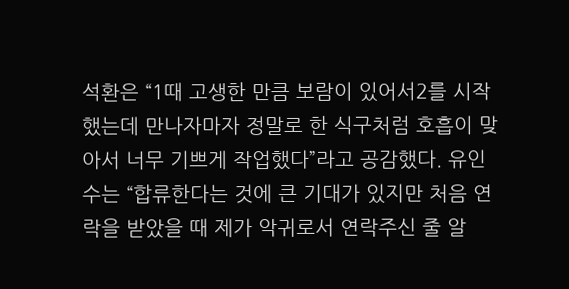석환은 “1때 고생한 만큼 보람이 있어서2를 시작했는데 만나자마자 정말로 한 식구처럼 호흡이 맞아서 너무 기쁘게 작업했다”라고 공감했다. 유인수는 “합류한다는 것에 큰 기대가 있지만 처음 연락을 받았을 때 제가 악귀로서 연락주신 줄 알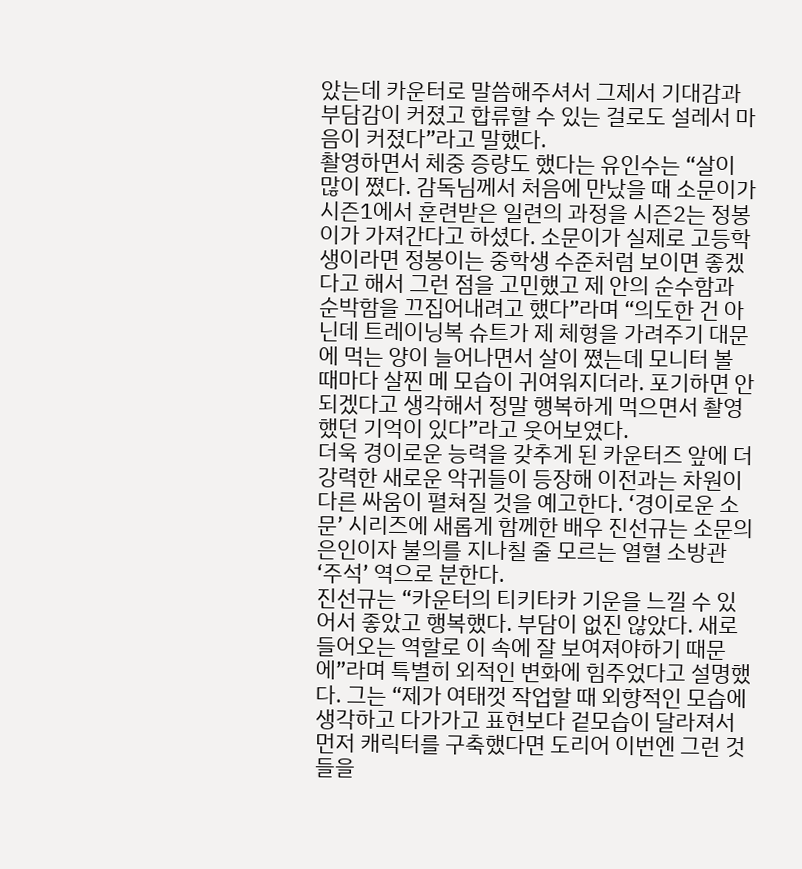았는데 카운터로 말씀해주셔서 그제서 기대감과 부담감이 커졌고 합류할 수 있는 걸로도 설레서 마음이 커졌다”라고 말했다.
촬영하면서 체중 증량도 했다는 유인수는 “살이 많이 쪘다. 감독님께서 처음에 만났을 때 소문이가 시즌1에서 훈련받은 일련의 과정을 시즌2는 정봉이가 가져간다고 하셨다. 소문이가 실제로 고등학생이라면 정봉이는 중학생 수준처럼 보이면 좋겠다고 해서 그런 점을 고민했고 제 안의 순수함과 순박함을 끄집어내려고 했다”라며 “의도한 건 아닌데 트레이닝복 슈트가 제 체형을 가려주기 대문에 먹는 양이 늘어나면서 살이 쪘는데 모니터 볼 때마다 살찐 메 모습이 귀여워지더라. 포기하면 안 되겠다고 생각해서 정말 행복하게 먹으면서 촬영했던 기억이 있다”라고 웃어보였다.
더욱 경이로운 능력을 갖추게 된 카운터즈 앞에 더 강력한 새로운 악귀들이 등장해 이전과는 차원이 다른 싸움이 펼쳐질 것을 예고한다. ‘경이로운 소문’ 시리즈에 새롭게 함께한 배우 진선규는 소문의 은인이자 불의를 지나칠 줄 모르는 열혈 소방관 ‘주석’ 역으로 분한다.
진선규는 “카운터의 티키타카 기운을 느낄 수 있어서 좋았고 행복했다. 부담이 없진 않았다. 새로 들어오는 역할로 이 속에 잘 보여져야하기 때문에”라며 특별히 외적인 변화에 힘주었다고 설명했다. 그는 “제가 여태껏 작업할 때 외향적인 모습에 생각하고 다가가고 표현보다 겉모습이 달라져서 먼저 캐릭터를 구축했다면 도리어 이번엔 그런 것들을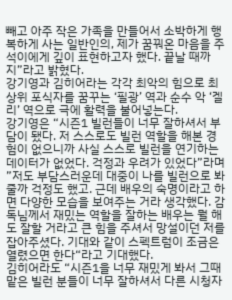빼고 아주 작은 가족을 만들어서 소박하게 행복하게 사는 일반인의, 제가 꿈꿔온 마음을 주석이에게 깊이 표현하고자 했다. 끝날 때까지”라고 밝혔다.
강기영과 김히어라는 각각 최악의 힘으로 최상위 포식자를 꿈꾸는 ‘필광’ 역과 순수 악 ‘겔리’ 역으로 극에 활력을 불어넣는다.
강기영은 “시즌1 빌런들이 너무 잘하셔서 부담이 됐다. 저 스스로도 빌런 역할을 해본 경험이 없으니까 사실 스스로 빌런을 연기하는 데이터가 없었다. 걱정과 우려가 있었다”라며 ”저도 부담스러운데 대중이 나를 빌런으로 봐줄까 걱정도 했고. 근데 배우의 숙명이라고 하면 다양한 모습을 보여주는 거라 생각했다. 감독님께서 재밌는 역할을 잘하는 배우는 뭘 해도 잘할 거라고 큰 힘을 주셔서 망설이던 저를 잡아주셨다. 기대와 같이 스펙트럼이 조금은 열렸으면 한다“라고 기대했다.
김히어라도 “시즌1을 너무 재밌게 봐서 그때 맡은 빌런 분들이 너무 잘하셔서 다른 시청자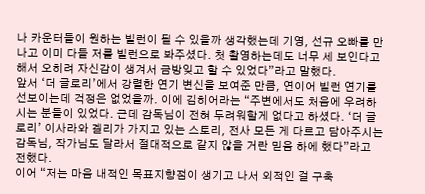나 카운터들이 원하는 빌런이 될 수 있을까 생각했는데 기영, 선규 오빠를 만나고 이미 다들 저를 빌런으로 봐주셨다. 첫 촬영하는데도 너무 세 보인다고 해서 오히려 자신감이 생겨서 금방잊고 할 수 있었다”라고 말했다.
앞서 ‘더 글로리’에서 강렬한 연기 변신을 보여준 만큼, 연이어 빌런 연기를 선보이는데 걱정은 없었을까. 이에 김히어라는 “주변에서도 처음에 우려하시는 분들이 있었다. 근데 감독님이 전혀 두려워할게 없다고 하셨다. ‘더 글로리’ 이사라와 겔리가 가지고 있는 스토리, 전사 모든 게 다르고 담아주시는 감독님, 작가님도 달라서 절대적으로 같지 않을 거란 믿음 하에 했다”라고 전했다.
이어 “저는 마음 내적인 목표지향점이 생기고 나서 외적인 걸 구축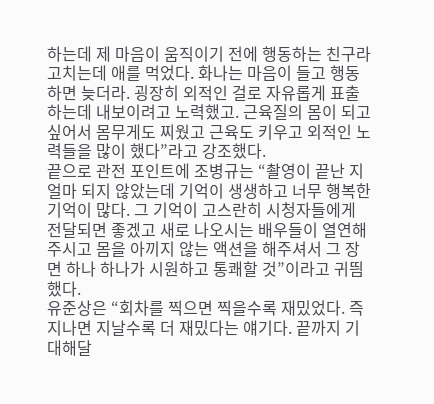하는데 제 마음이 움직이기 전에 행동하는 친구라 고치는데 애를 먹었다. 화나는 마음이 들고 행동하면 늦더라. 굉장히 외적인 걸로 자유롭게 표출하는데 내보이려고 노력했고. 근육질의 몸이 되고 싶어서 몸무게도 찌웠고 근육도 키우고 외적인 노력들을 많이 했다”라고 강조했다.
끝으로 관전 포인트에 조병규는 “촬영이 끝난 지 얼마 되지 않았는데 기억이 생생하고 너무 행복한 기억이 많다. 그 기억이 고스란히 시청자들에게 전달되면 좋겠고 새로 나오시는 배우들이 열연해주시고 몸을 아끼지 않는 액션을 해주셔서 그 장면 하나 하나가 시원하고 통쾌할 것”이라고 귀띔했다.
유준상은 “회차를 찍으면 찍을수록 재밌었다. 즉 지나면 지날수록 더 재밌다는 얘기다. 끝까지 기대해달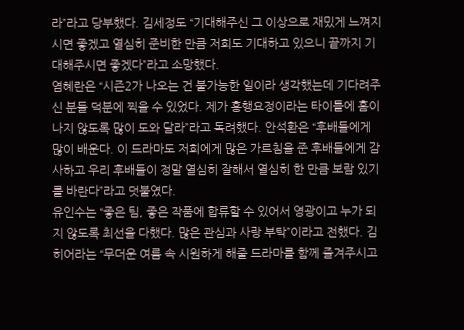라”라고 당부했다. 김세정도 “기대해주신 그 이상으로 재밌게 느껴지시면 좋겠고 열심히 준비한 만큼 저희도 기대하고 있으니 끝까지 기대해주시면 좋겠다”라고 소망했다.
염혜란은 “시즌2가 나오는 건 불가능한 일이라 생각했는데 기다려주신 분들 덕분에 찍을 수 있었다. 제가 흥행요정이라는 타이틀에 흠이 나지 않도록 많이 도와 달라”라고 독려했다. 안석환은 “후배들에게 많이 배운다. 이 드라마도 저희에게 많은 가르침을 준 후배들에게 감사하고 우리 후배들이 정말 열심히 잘해서 열심히 한 만큼 보람 있기를 바란다”라고 덧붙였다.
유인수는 “좋은 팀, 좋은 작품에 합류할 수 있어서 영광이고 누가 되지 않도록 최선을 다했다. 많은 관심과 사랑 부탁”이라고 전했다. 김히어라는 “무더운 여름 속 시원하게 해줄 드라마를 함께 즐겨주시고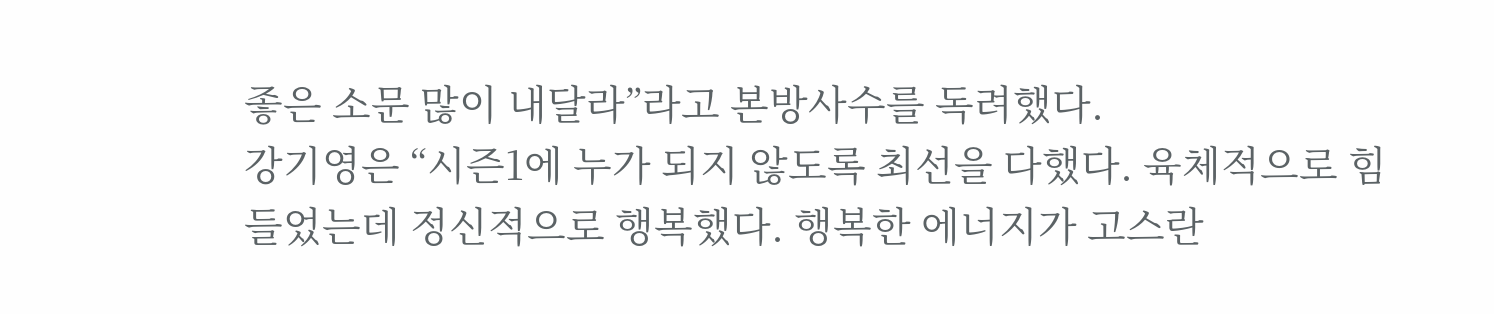좋은 소문 많이 내달라”라고 본방사수를 독려했다.
강기영은 “시즌1에 누가 되지 않도록 최선을 다했다. 육체적으로 힘들었는데 정신적으로 행복했다. 행복한 에너지가 고스란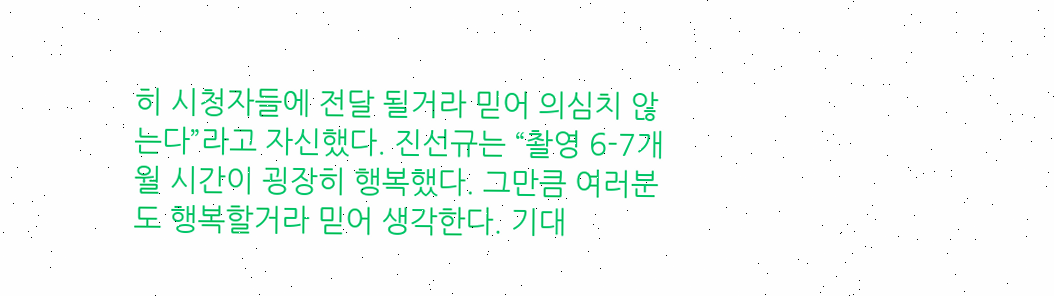히 시청자들에 전달 될거라 믿어 의심치 않는다”라고 자신했다. 진선규는 “촬영 6-7개월 시간이 굉장히 행복했다. 그만큼 여러분도 행복할거라 믿어 생각한다. 기대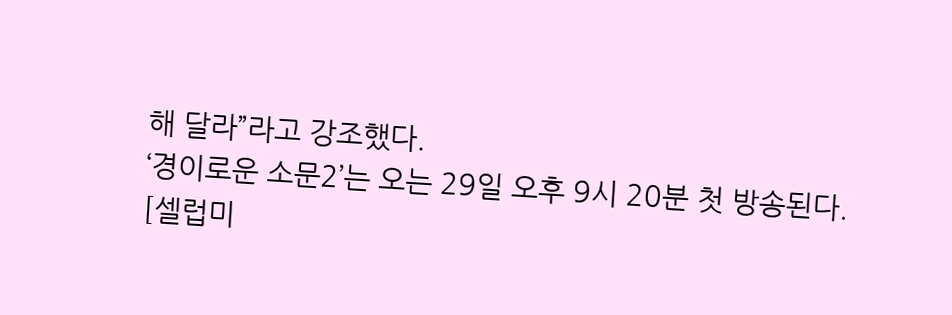해 달라”라고 강조했다.
‘경이로운 소문2’는 오는 29일 오후 9시 20분 첫 방송된다.
[셀럽미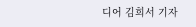디어 김희서 기자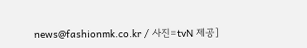news@fashionmk.co.kr / 사진=tvN 제공]